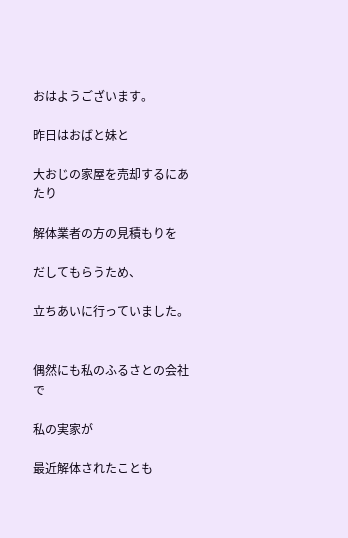おはようございます。

昨日はおばと妹と

大おじの家屋を売却するにあたり

解体業者の方の見積もりを

だしてもらうため、

立ちあいに行っていました。


偶然にも私のふるさとの会社で

私の実家が

最近解体されたことも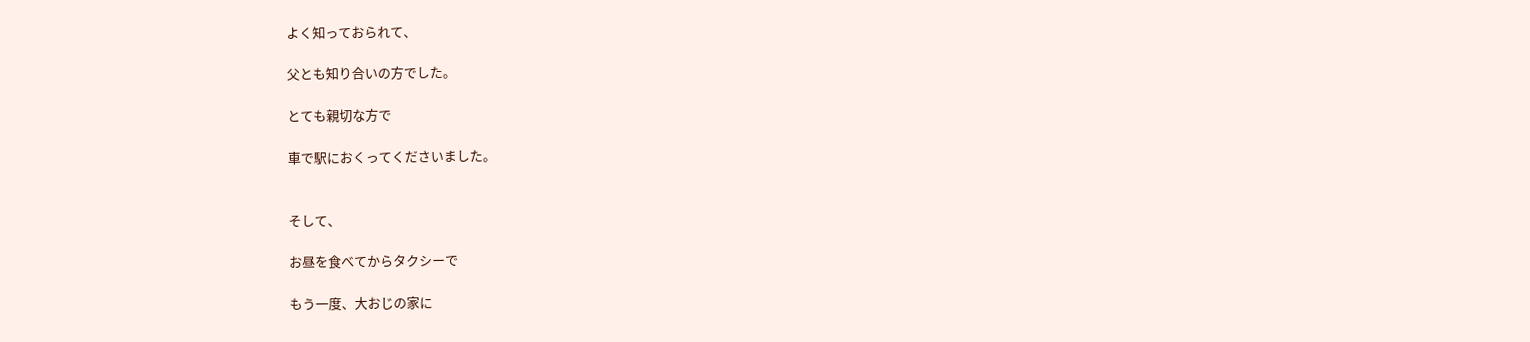よく知っておられて、

父とも知り合いの方でした。

とても親切な方で

車で駅におくってくださいました。


そして、

お昼を食べてからタクシーで

もう一度、大おじの家に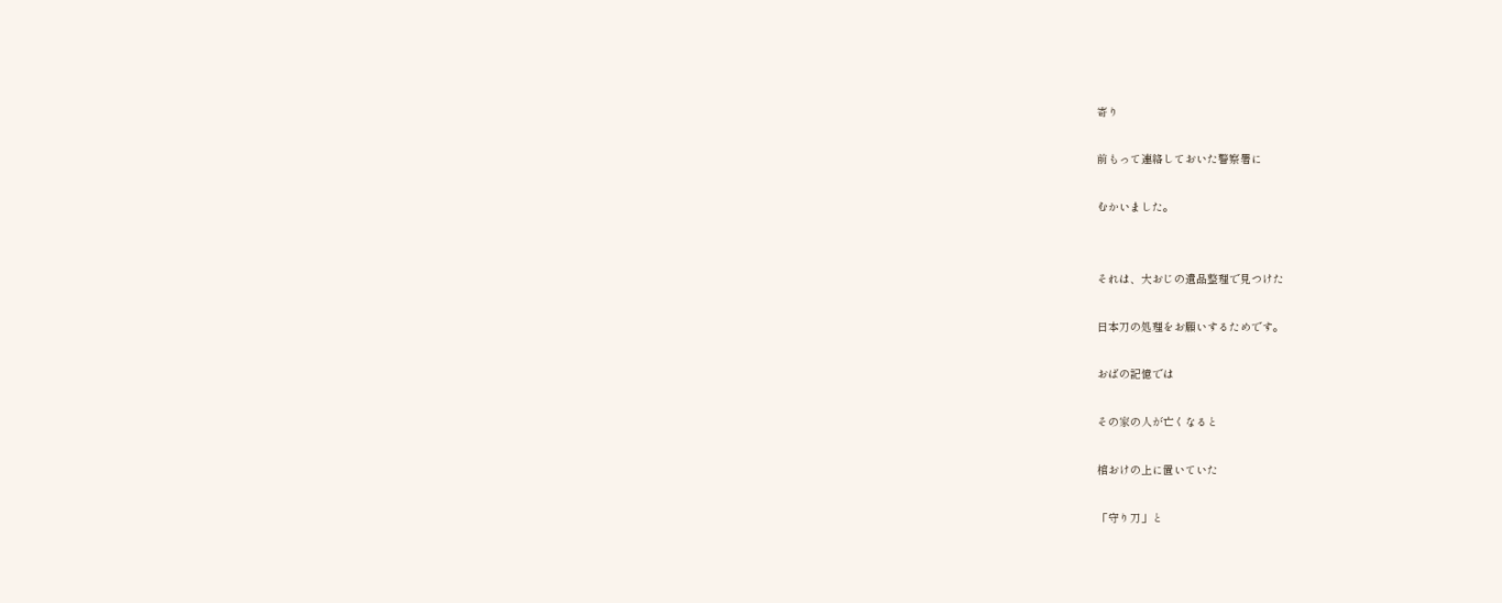寄り

前もって連絡しておいた警察署に

むかいました。


それは、大おじの遺品整理で見つけた

日本刀の処理をお願いするためです。

おばの記憶では

その家の人が亡くなると

棺おけの上に置いていた

「守り刀」と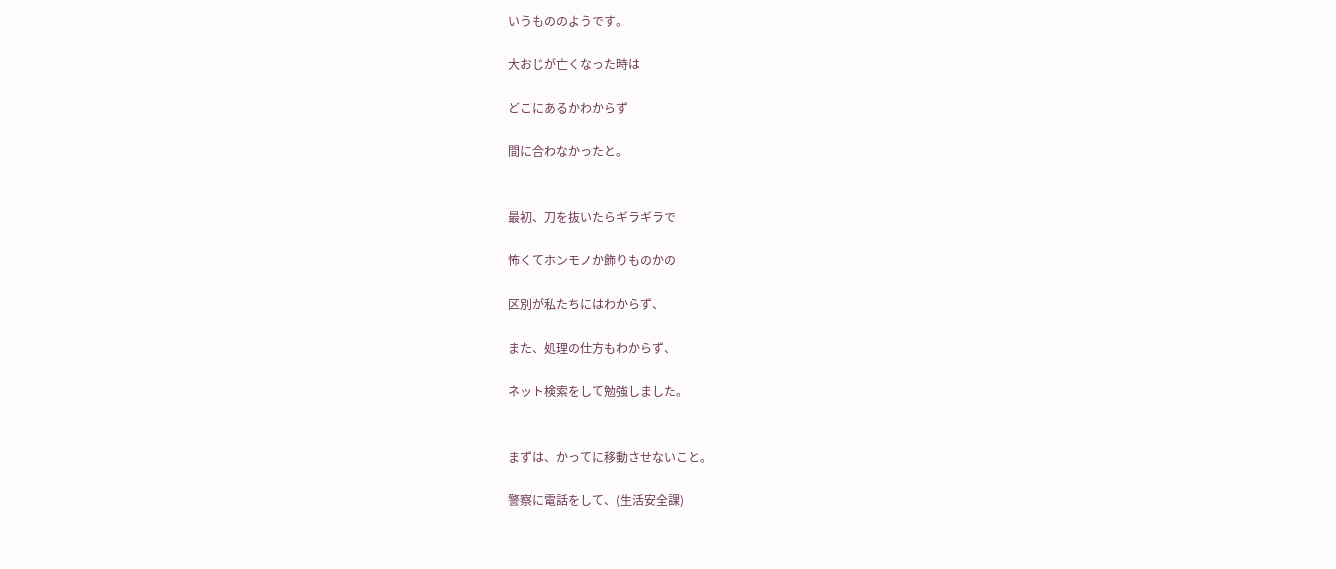いうもののようです。

大おじが亡くなった時は

どこにあるかわからず

間に合わなかったと。


最初、刀を抜いたらギラギラで

怖くてホンモノか飾りものかの

区別が私たちにはわからず、

また、処理の仕方もわからず、

ネット検索をして勉強しました。


まずは、かってに移動させないこと。

警察に電話をして、(生活安全課)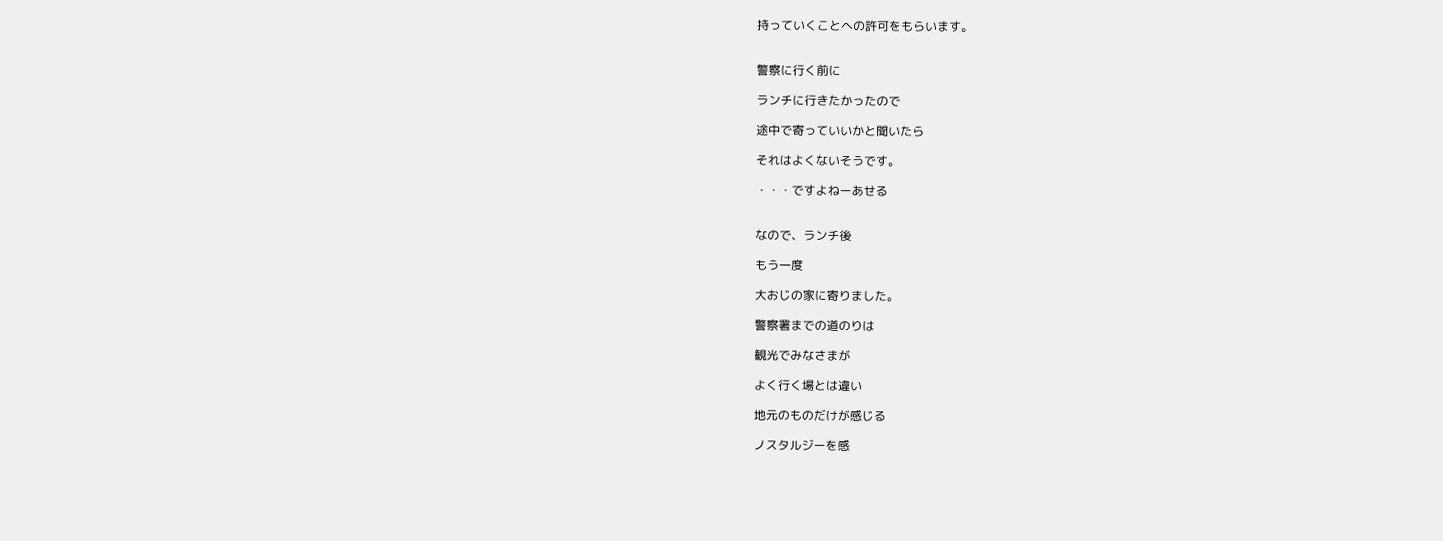持っていくことへの許可をもらいます。


警察に行く前に

ランチに行きたかったので

途中で寄っていいかと聞いたら

それはよくないそうです。

・・・ですよねーあせる


なので、ランチ後

もう一度

大おじの家に寄りました。

警察署までの道のりは

観光でみなさまが

よく行く場とは違い

地元のものだけが感じる

ノスタルジーを感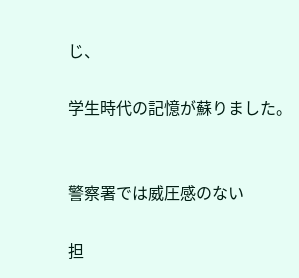じ、

学生時代の記憶が蘇りました。


警察署では威圧感のない

担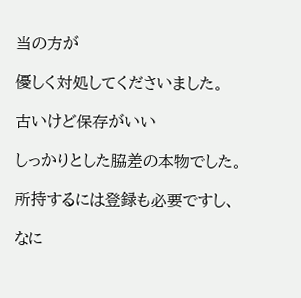当の方が

優しく対処してくださいました。

古いけど保存がいい

しっかりとした脇差の本物でした。

所持するには登録も必要ですし、

なに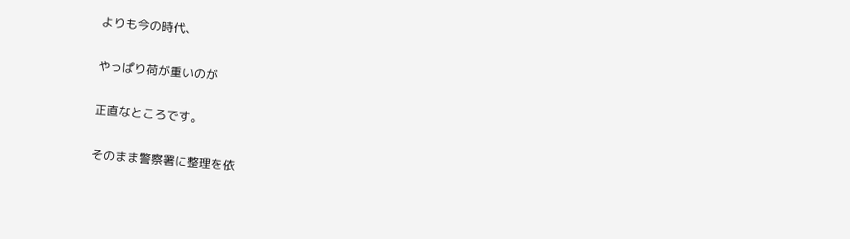よりも今の時代、

やっぱり荷が重いのが

正直なところです。

そのまま警察署に整理を依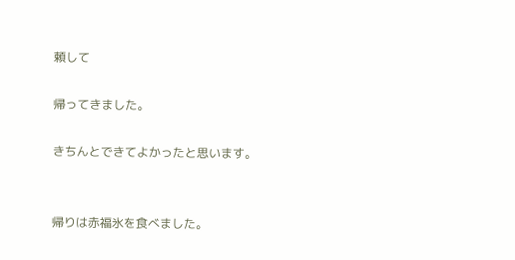頼して

帰ってきました。

きちんとできてよかったと思います。


帰りは赤福氷を食べました。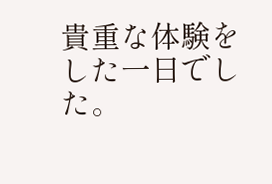貴重な体験をした一日でした。